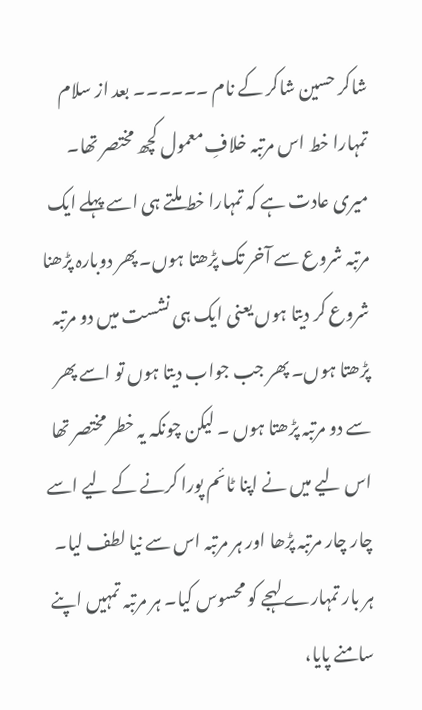شاکر حسین شاکر کے نام ۔۔۔۔۔۔ بعد از سلام
تمہارا خط اس مرتبہ خلافِ معمول کچھ مختصر تھا۔ میری عادت ہے کہ تمہارا خط ملتے ہی اسے پہلے ایک مرتبہ شروع سے آخر تک پڑھتا ہوں۔ پھر دوبارہ پڑھنا شروع کر دیتا ہوں یعنی ایک ہی نشست میں دو مرتبہ پڑھتا ہوں۔ پھر جب جواب دیتا ہوں تو اسے پھر سے دو مرتبہ پڑھتا ہوں ۔ لیکن چونکہ یہ خطر مختصر تھا اس لیے میں نے اپنا ٹائم پورا کرنے کے لیے اسے چار چار مرتبہ پڑھا اور ہر مرتبہ اس سے نیا لطف لیا۔ ہر بار تمہارے لہجے کو محسوس کیا۔ ہر مرتبہ تمہیں اپنے سامنے پایا،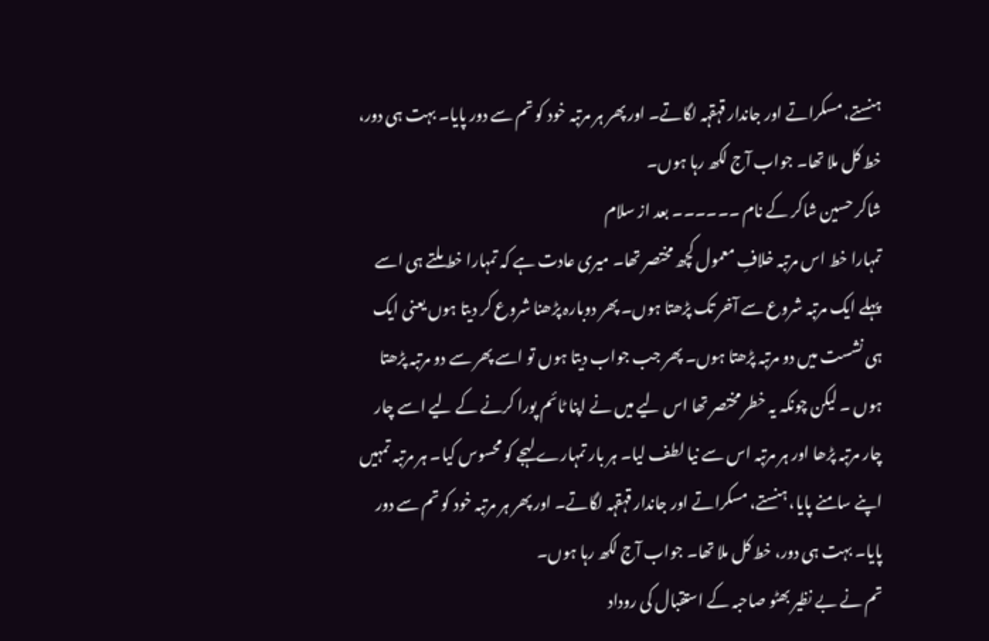ہنستے، مسکراتے اور جاندار قہقہہ لگاتے۔ اور پھر ہر مرتبہ خود کو تم سے دور پایا۔ بہت ہی دور، خط کل ملا تھا۔ جواب آج لکھ رہا ہوں۔
شاکر حسین شاکر کے نام ۔۔۔۔۔۔ بعد از سلام
تمہارا خط اس مرتبہ خلافِ معمول کچھ مختصر تھا۔ میری عادت ہے کہ تمہارا خط ملتے ہی اسے پہلے ایک مرتبہ شروع سے آخر تک پڑھتا ہوں۔ پھر دوبارہ پڑھنا شروع کر دیتا ہوں یعنی ایک ہی نشست میں دو مرتبہ پڑھتا ہوں۔ پھر جب جواب دیتا ہوں تو اسے پھر سے دو مرتبہ پڑھتا ہوں ۔ لیکن چونکہ یہ خطر مختصر تھا اس لیے میں نے اپنا ٹائم پورا کرنے کے لیے اسے چار چار مرتبہ پڑھا اور ہر مرتبہ اس سے نیا لطف لیا۔ ہر بار تمہارے لہجے کو محسوس کیا۔ ہر مرتبہ تمہیں اپنے سامنے پایا، ہنستے، مسکراتے اور جاندار قہقہہ لگاتے۔ اور پھر ہر مرتبہ خود کو تم سے دور پایا۔ بہت ہی دور، خط کل ملا تھا۔ جواب آج لکھ رہا ہوں۔
تم نے بے نظیر بھٹو صاحبہ کے استقبال کی روداد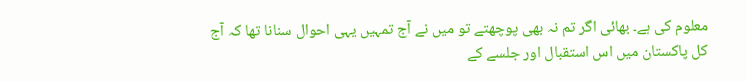معلوم کی ہے۔ بھائی اگر تم نہ بھی پوچھتے تو میں نے آج تمہیں یہی احوال سنانا تھا کہ آج کل پاکستان میں اس استقبال اور جلسے کے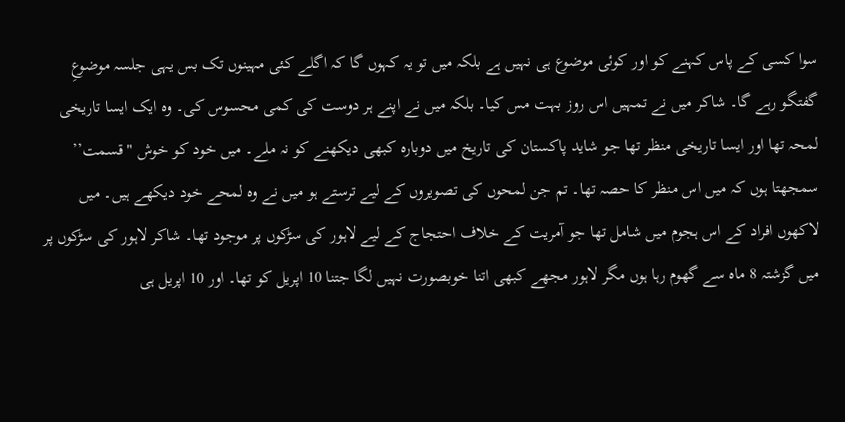سوا کسی کے پاس کہنے کو اور کوئی موضوع ہی نہیں ہے بلکہ میں تو یہ کہوں گا کہ اگلے کئی مہینوں تک بس یہی جلسہ موضوعِ گفتگو رہے گا۔ شاکر میں نے تمہیں اس روز بہت مس کیا۔ بلکہ میں نے اپنے ہر دوست کی کمی محسوس کی۔ وہ ایک ایسا تاریخی لمحہ تھا اور ایسا تاریخی منظر تھا جو شاید پاکستان کی تاریخ میں دوبارہ کبھی دیکھنے کو نہ ملے۔ میں خود کو خوش "قسمت’’ سمجھتا ہوں کہ میں اس منظر کا حصہ تھا۔ تم جن لمحوں کی تصویروں کے لیے ترستے ہو میں نے وہ لمحے خود دیکھے ہیں۔ میں لاکھوں افراد کے اس ہجوم میں شامل تھا جو آمریت کے خلاف احتجاج کے لیے لاہور کی سڑکوں پر موجود تھا۔ شاکر لاہور کی سڑکوں پر میں گزشتہ 8 ماہ سے گھوم رہا ہوں مگر لاہور مجھے کبھی اتنا خوبصورت نہیں لگا جتنا 10 اپریل کو تھا۔ اور 10 اپریل ہی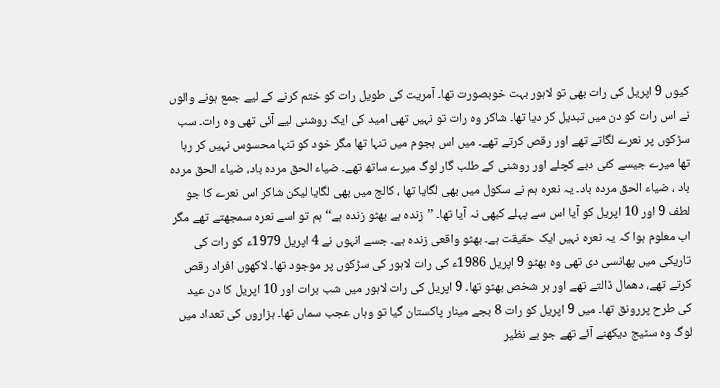کیوں 9 اپریل کی رات بھی تو لاہور بہت خوبصورت تھا۔ آمریت کی طویل رات کو ختم کرنے کے لیے جمع ہونے والوں نے اس رات کو دن میں تبدیل کر دیا تھا۔ شاکر وہ رات تو نہیں تھی امید کی ایک روشنی لیے آئی تھی وہ رات۔ سب سڑکوں پر نعرے لگاتے تھے اور رقص کرتے تھے۔ میں اس ہجوم میں تنہا تھا مگر خود کو تنہا محسوس نہیں کر رہا تھا میرے جیسے کئی دبے کچلے اور روشنی کے طلب گار لوگ میرے ساتھ تھے۔ ضیاء الحق مردہ باد، ضیاء الحق مردہ باد ، ضیاء الحق مردہ باد۔ یہ نعرہ ہم نے سکول میں بھی لگایا تھا ، کالج میں بھی لگایا لیکن شاکر اس نعرے کا جو لطف 9 اور 10 اپریل کو آیا اس سے پہلے کبھی نہ آیا تھا۔ ’’زندہ ہے بھٹو زندہ ہے‘‘ ہم تو اسے نعرہ سمجھتے تھے مگر اب معلوم ہوا کہ یہ نعرہ نہیں ایک حقیقت ہے۔ بھٹو واقعی زندہ ہے۔ جسے انہوں نے 4 اپریل 1979ء کو رات کی تاریکی میں پھانسی دی تھی وہ بھٹو 9 اپریل 1986ء کی رات لاہور کی سڑکوں پر موجود تھا۔ لاکھوں افراد رقص کرتے تھے، دھمال ڈالتے تھے اور ہر شخص بھٹو تھا۔ 9 اپریل کی رات لاہور میں شب برات اور 10 اپریل کا دن عید کی طرح پررونق تھا۔ میں 9 اپریل کو رات 8 بجے مینار پاکستان گیا تو وہاں عجب سماں تھا۔ ہزاروں کی تعداد میں لوگ وہ سٹیج دیکھنے آئے تھے جو بے نظیر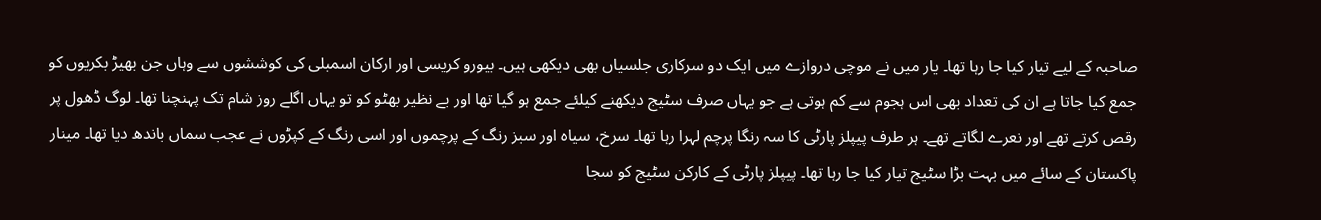صاحبہ کے لیے تیار کیا جا رہا تھا۔ یار میں نے موچی دروازے میں ایک دو سرکاری جلسیاں بھی دیکھی ہیں۔ بیورو کریسی اور ارکان اسمبلی کی کوششوں سے وہاں جن بھیڑ بکریوں کو جمع کیا جاتا ہے ان کی تعداد بھی اس ہجوم سے کم ہوتی ہے جو یہاں صرف سٹیج دیکھنے کیلئے جمع ہو گیا تھا اور بے نظیر بھٹو کو تو یہاں اگلے روز شام تک پہنچنا تھا۔ لوگ ڈھول پر رقص کرتے تھے اور نعرے لگاتے تھے۔ ہر طرف پیپلز پارٹی کا سہ رنگا پرچم لہرا رہا تھا۔ سرخ، سیاہ اور سبز رنگ کے پرچموں اور اسی رنگ کے کپڑوں نے عجب سماں باندھ دیا تھا۔ مینار پاکستان کے سائے میں بہت بڑا سٹیج تیار کیا جا رہا تھا۔ پیپلز پارٹی کے کارکن سٹیج کو سجا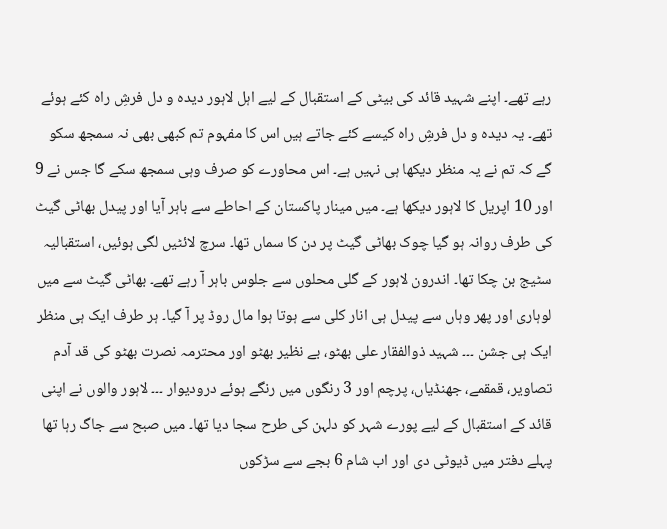رہے تھے۔ اپنے شہید قائد کی بیٹی کے استقبال کے لیے اہل لاہور دیدہ و دل فرشِ راہ کئے ہوئے تھے۔ یہ دیدہ و دل فرشِ راہ کیسے کئے جاتے ہیں اس کا مفہوم تم کبھی بھی نہ سمجھ سکو گے کہ تم نے یہ منظر دیکھا ہی نہیں ہے۔ اس محاورے کو صرف وہی سمجھ سکے گا جس نے 9 اور 10 اپریل کا لاہور دیکھا ہے۔ میں مینار پاکستان کے احاطے سے باہر آیا اور پیدل بھاٹی گیٹ کی طرف روانہ ہو گیا چوک بھاٹی گیٹ پر دن کا سماں تھا۔ سرچ لائٹیں لگی ہوئیں، استقبالیہ سٹیج بن چکا تھا۔ اندرون لاہور کے گلی محلوں سے جلوس باہر آ رہے تھے۔ بھاٹی گیٹ سے میں لوہاری اور پھر وہاں سے پیدل ہی انار کلی سے ہوتا ہوا مال روڈ پر آ گیا۔ ہر طرف ایک ہی منظر ایک ہی جشن ۔۔۔ شہید ذوالفقار علی بھٹو، بے نظیر بھٹو اور محترمہ نصرت بھٹو کی قد آدم تصاویر، قمقمے، جھنڈیاں، پرچم اور 3 رنگوں میں رنگے ہوئے درودیوار ۔۔۔ لاہور والوں نے اپنی قائد کے استقبال کے لیے پورے شہر کو دلہن کی طرح سجا دیا تھا۔ میں صبح سے جاگ رہا تھا پہلے دفتر میں ڈیوٹی دی اور اب شام 6 بجے سے سڑکوں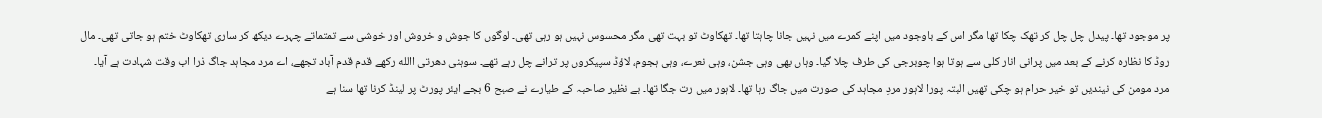پر موجود تھا۔ پیدل چل چل کر تھک چکا تھا مگر اس کے باوجود میں اپنے کمرے میں نہیں جانا چاہتا تھا۔ تھکاوٹ تو بہت تھی مگر محسوس نہیں ہو رہی تھی۔ لوگوں کا جوش و خروش اور خوشی سے تمتماتے چہرے دیکھ کر ساری تھکاوٹ ختم ہو جاتی تھی۔ مال روڈ کا نظارہ کرنے کے بعد میں پرانی انار کلی سے ہوتا ہوا چوبرجی کی طرف چلا گیا۔ وہاں بھی وہی جشن، وہی نعرے، وہی ہجوم، لاؤڈ سپیکروں پر ترانے چل رہے تھے۔ سوہنی دھرتی االله رکھے قدم قدم آباد تجھے، اے مرد مجاہد جاگ ذرا اب وقت شہادت ہے آیا۔ مرد مومن کی نیندیں تو خیر حرام ہو چکی تھیں البتہ پورا لاہور مردِ مجاہد کی صورت میں جاگ رہا تھا۔ لاہور میں رت جگا تھا۔ بے نظیر صاحبہ کے طیارے نے صبح 6 بجے ایئر پورٹ پر لینڈ کرنا تھا سنا ہے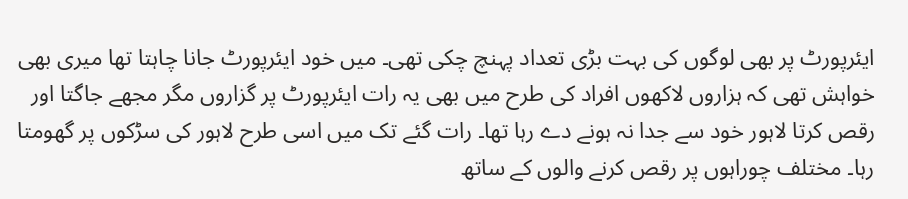ایئرپورٹ پر بھی لوگوں کی بہت بڑی تعداد پہنچ چکی تھی۔ میں خود ایئرپورٹ جانا چاہتا تھا میری بھی خواہش تھی کہ ہزاروں لاکھوں افراد کی طرح میں بھی یہ رات ایئرپورٹ پر گزاروں مگر مجھے جاگتا اور رقص کرتا لاہور خود سے جدا نہ ہونے دے رہا تھا۔ رات گئے تک میں اسی طرح لاہور کی سڑکوں پر گھومتا رہا۔ مختلف چوراہوں پر رقص کرنے والوں کے ساتھ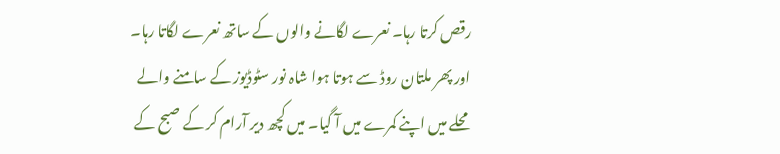رقص کرتا رہا۔ نعرے لگانے والوں کے ساتھ نعرے لگاتا رہا۔ اور پھر ملتان روڈ سے ہوتا ہوا شاہ نور سٹوڈیوز کے سامنے والے محلے میں اپنے کمرے میں آ گیا۔ میں کچھ دیر آرام کر کے صبح کے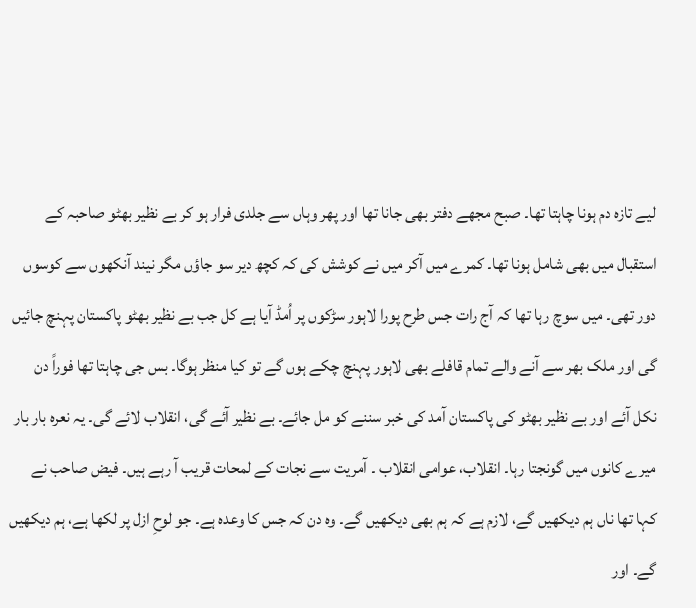لیے تازہ دم ہونا چاہتا تھا۔ صبح مجھے دفتر بھی جانا تھا اور پھر وہاں سے جلدی فرار ہو کر بے نظیر بھٹو صاحبہ کے استقبال میں بھی شامل ہونا تھا۔ کمرے میں آکر میں نے کوشش کی کہ کچھ دیر سو جاؤں مگر نیند آنکھوں سے کوسوں دور تھی۔ میں سوچ رہا تھا کہ آج رات جس طرح پورا لاہور سڑکوں پر اُمڈ آیا ہے کل جب بے نظیر بھٹو پاکستان پہنچ جائیں گی اور ملک بھر سے آنے والے تمام قافلے بھی لاہور پہنچ چکے ہوں گے تو کیا منظر ہوگا۔ بس جی چاہتا تھا فوراً دن نکل آئے اور بے نظیر بھٹو کی پاکستان آمد کی خبر سننے کو مل جائے۔ بے نظیر آئے گی، انقلاب لائے گی۔ یہ نعرہ بار بار میرے کانوں میں گونجتا رہا۔ انقلاب، عوامی انقلاب ۔ آمریت سے نجات کے لمحات قریب آ رہے ہیں۔ فیض صاحب نے کہا تھا ناں ہم دیکھیں گے، لازم ہے کہ ہم بھی دیکھیں گے۔ وہ دن کہ جس کا وعدہ ہے۔ جو لوحِ ازل پر لکھا ہے، ہم دیکھیں گے۔ اور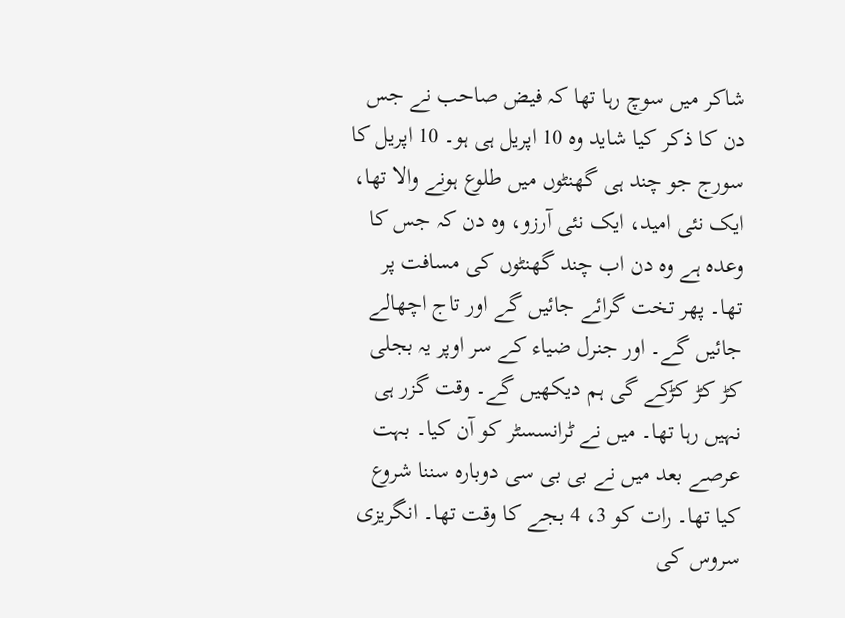شاکر میں سوچ رہا تھا کہ فیض صاحب نے جس دن کا ذکر کیا شاید وہ 10 اپریل ہی ہو۔ 10 اپریل کا سورج جو چند ہی گھنٹوں میں طلوع ہونے والا تھا، ایک نئی امید، ایک نئی آرزو، وہ دن کہ جس کا وعدہ ہے وہ دن اب چند گھنٹوں کی مسافت پر تھا۔ پھر تخت گرائے جائیں گے اور تاج اچھالے جائیں گے۔ اور جنرل ضیاء کے سر اوپر یہ بجلی کڑ کڑ کڑکے گی ہم دیکھیں گے۔ وقت گزر ہی نہیں رہا تھا۔ میں نے ٹرانسسٹر کو آن کیا۔ بہت عرصے بعد میں نے بی بی سی دوبارہ سننا شروع کیا تھا۔ رات کو 3، 4 بجے کا وقت تھا۔ انگریزی سروس کی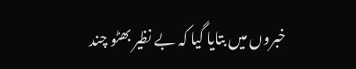خبروں میں بتایا گیا کہ بے نظیر بھٹو چند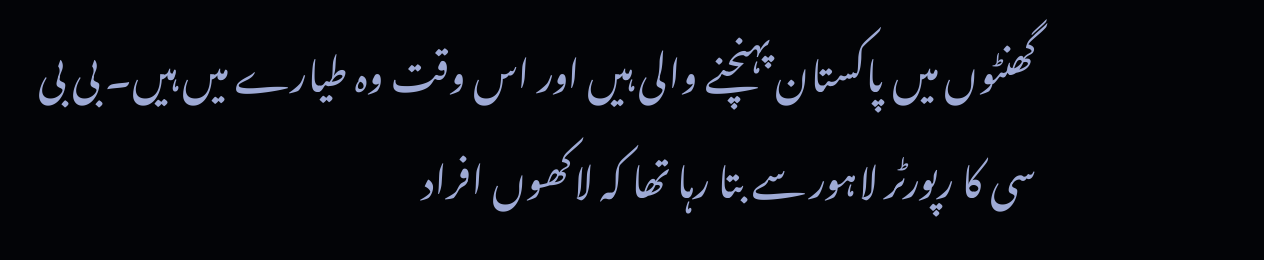گھنٹوں میں پاکستان پہنچنے والی ہیں اور اس وقت وہ طیارے میں ہیں۔ بی بی سی کا رپورٹر لاہور سے بتا رہا تھا کہ لاکھوں افراد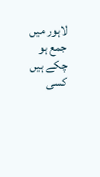لاہور میں جمع ہو چکے ہیں کسی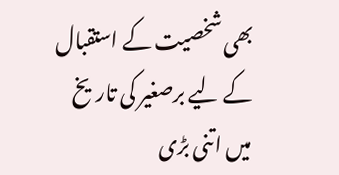بھی شخصیت کے استقبال کے لیے برصغیر کی تاریخ میں اتنی بڑی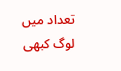تعداد میں لوگ کبھی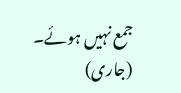جمع نہیں ہوئے۔
(جاری)